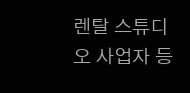렌탈 스튜디오 사업자 등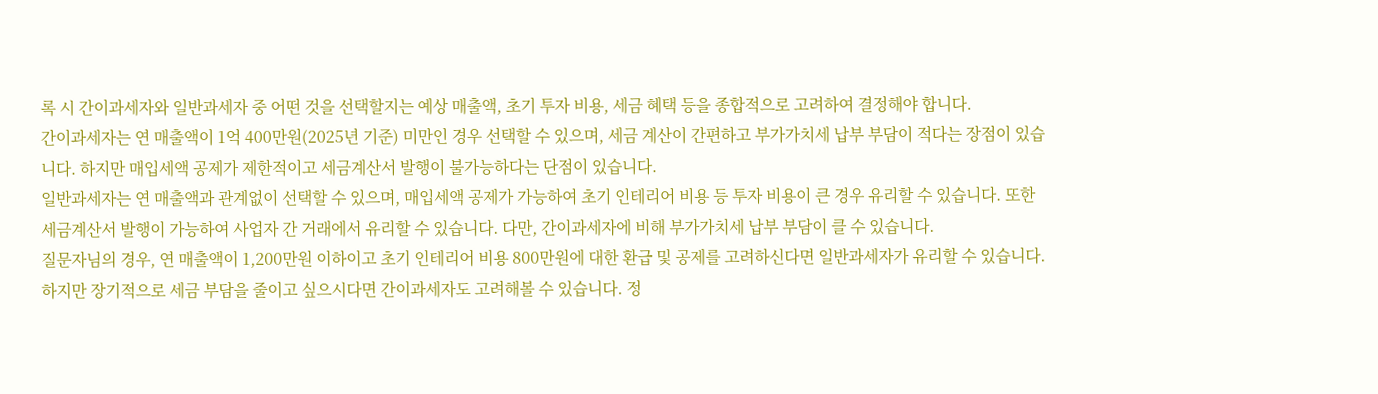록 시 간이과세자와 일반과세자 중 어떤 것을 선택할지는 예상 매출액, 초기 투자 비용, 세금 혜택 등을 종합적으로 고려하여 결정해야 합니다.
간이과세자는 연 매출액이 1억 400만원(2025년 기준) 미만인 경우 선택할 수 있으며, 세금 계산이 간편하고 부가가치세 납부 부담이 적다는 장점이 있습니다. 하지만 매입세액 공제가 제한적이고 세금계산서 발행이 불가능하다는 단점이 있습니다.
일반과세자는 연 매출액과 관계없이 선택할 수 있으며, 매입세액 공제가 가능하여 초기 인테리어 비용 등 투자 비용이 큰 경우 유리할 수 있습니다. 또한 세금계산서 발행이 가능하여 사업자 간 거래에서 유리할 수 있습니다. 다만, 간이과세자에 비해 부가가치세 납부 부담이 클 수 있습니다.
질문자님의 경우, 연 매출액이 1,200만원 이하이고 초기 인테리어 비용 800만원에 대한 환급 및 공제를 고려하신다면 일반과세자가 유리할 수 있습니다. 하지만 장기적으로 세금 부담을 줄이고 싶으시다면 간이과세자도 고려해볼 수 있습니다. 정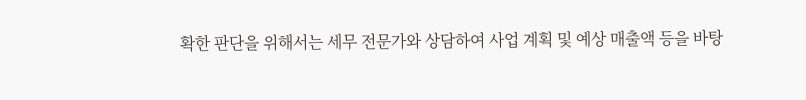확한 판단을 위해서는 세무 전문가와 상담하여 사업 계획 및 예상 매출액 등을 바탕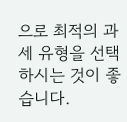으로 최적의 과세 유형을 선택하시는 것이 좋습니다.